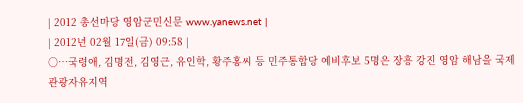| 2012 총선마당 영암군민신문 www.yanews.net |
| 2012년 02월 17일(금) 09:58 |
○…국령애, 김명전, 김영근, 유인학, 황주홍씨 등 민주통합당 예비후보 5명은 장흥 강진 영암 해남을 국제관광자유지역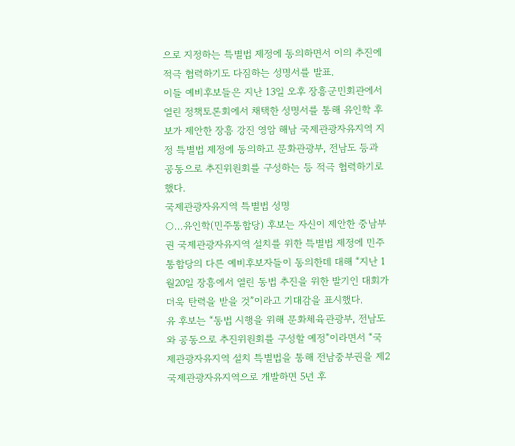으로 지정하는 특별법 제정에 동의하면서 이의 추진에 적극 협력하기도 다짐하는 성명서를 발표.
이들 예비후보들은 지난 13일 오후 장흥군민회관에서 열린 정책토론회에서 채택한 성명서를 통해 유인학 후보가 제안한 장흥 강진 영암 해남 국제관광자유지역 지정 특별법 제정에 동의하고 문화관광부, 전남도 등과 공동으로 추진위원회를 구성하는 등 적극 협력하기로 했다.
국제관광자유지역 특별법 성명
○…유인학(민주통합당) 후보는 자신이 제안한 중남부권 국제관광자유지역 설치를 위한 특별법 제정에 민주통합당의 다른 예비후보자들이 동의한데 대해 “지난 1월20일 장흥에서 열린 동법 추진을 위한 발기인 대회가 더욱 탄력을 받을 것”이라고 기대감을 표시했다.
유 후보는 “동법 시행을 위해 문화체육관광부, 전남도와 공동으로 추진위원회를 구성할 예정”이라면서 “국제관광자유지역 설치 특별법을 통해 전남중부권을 제2 국제관광자유지역으로 개발하면 5년 후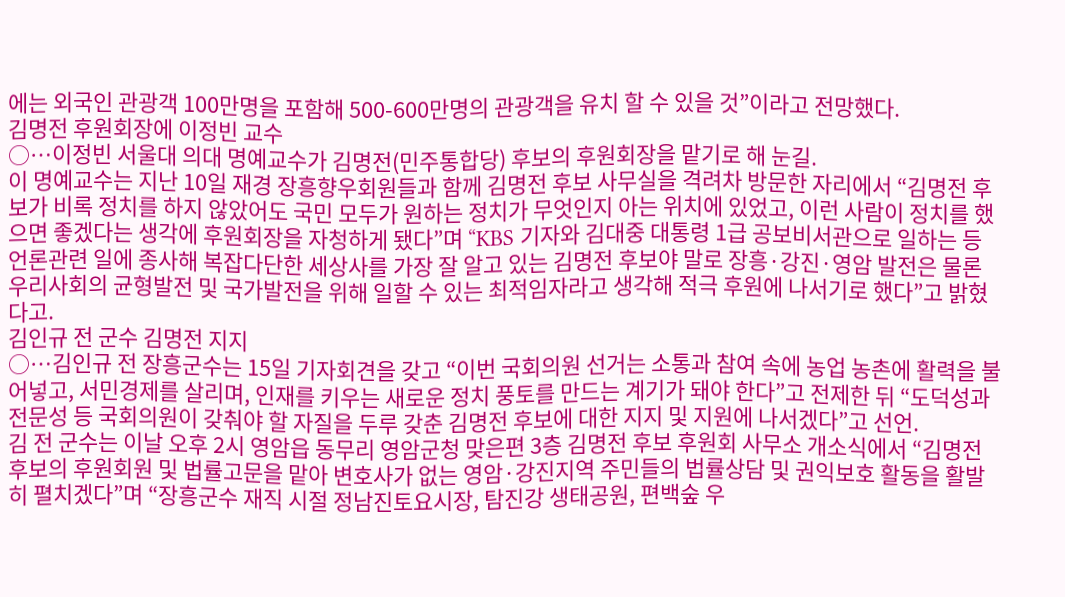에는 외국인 관광객 100만명을 포함해 500-600만명의 관광객을 유치 할 수 있을 것”이라고 전망했다.
김명전 후원회장에 이정빈 교수
○…이정빈 서울대 의대 명예교수가 김명전(민주통합당) 후보의 후원회장을 맡기로 해 눈길.
이 명예교수는 지난 10일 재경 장흥향우회원들과 함께 김명전 후보 사무실을 격려차 방문한 자리에서 “김명전 후보가 비록 정치를 하지 않았어도 국민 모두가 원하는 정치가 무엇인지 아는 위치에 있었고, 이런 사람이 정치를 했으면 좋겠다는 생각에 후원회장을 자청하게 됐다”며 “KBS 기자와 김대중 대통령 1급 공보비서관으로 일하는 등 언론관련 일에 종사해 복잡다단한 세상사를 가장 잘 알고 있는 김명전 후보야 말로 장흥·강진·영암 발전은 물론 우리사회의 균형발전 및 국가발전을 위해 일할 수 있는 최적임자라고 생각해 적극 후원에 나서기로 했다”고 밝혔다고.
김인규 전 군수 김명전 지지
○…김인규 전 장흥군수는 15일 기자회견을 갖고 “이번 국회의원 선거는 소통과 참여 속에 농업 농촌에 활력을 불어넣고, 서민경제를 살리며, 인재를 키우는 새로운 정치 풍토를 만드는 계기가 돼야 한다”고 전제한 뒤 “도덕성과 전문성 등 국회의원이 갖춰야 할 자질을 두루 갖춘 김명전 후보에 대한 지지 및 지원에 나서겠다”고 선언.
김 전 군수는 이날 오후 2시 영암읍 동무리 영암군청 맞은편 3층 김명전 후보 후원회 사무소 개소식에서 “김명전 후보의 후원회원 및 법률고문을 맡아 변호사가 없는 영암·강진지역 주민들의 법률상담 및 권익보호 활동을 활발히 펼치겠다”며 “장흥군수 재직 시절 정남진토요시장, 탐진강 생태공원, 편백숲 우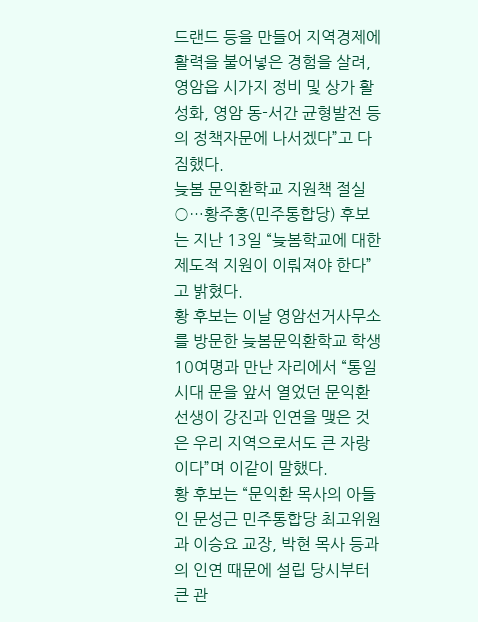드랜드 등을 만들어 지역경제에 활력을 불어넣은 경험을 살려, 영암읍 시가지 정비 및 상가 활성화, 영암 동-서간 균형발전 등의 정책자문에 나서겠다”고 다짐했다.
늦봄 문익환학교 지원책 절실
○…황주홍(민주통합당) 후보는 지난 13일 “늦봄학교에 대한 제도적 지원이 이뤄져야 한다”고 밝혔다.
황 후보는 이날 영암선거사무소를 방문한 늦봄문익환학교 학생 10여명과 만난 자리에서 “통일시대 문을 앞서 열었던 문익환 선생이 강진과 인연을 맺은 것은 우리 지역으로서도 큰 자랑이다”며 이같이 말했다.
황 후보는 “문익환 목사의 아들인 문성근 민주통합당 최고위원과 이승요 교장, 박현 목사 등과의 인연 때문에 설립 당시부터 큰 관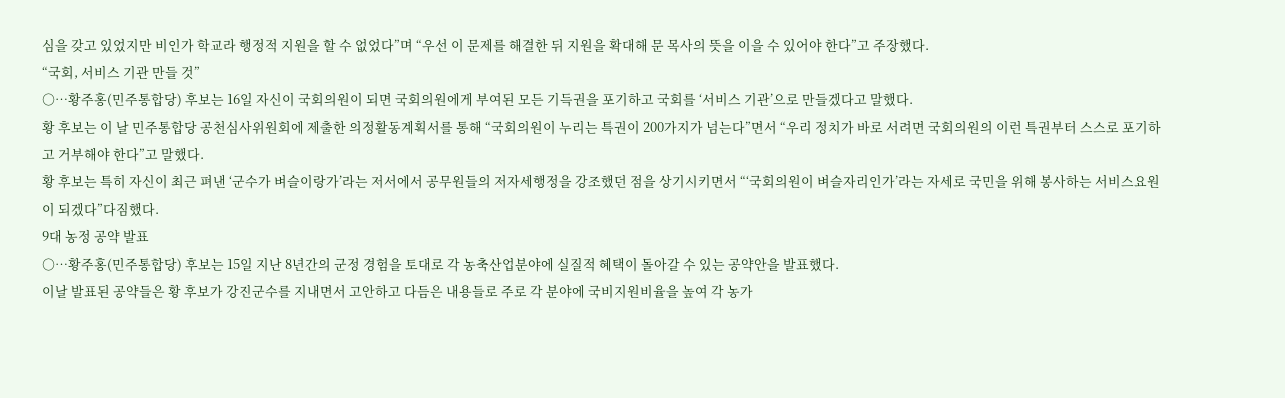심을 갖고 있었지만 비인가 학교라 행정적 지원을 할 수 없었다”며 “우선 이 문제를 해결한 뒤 지원을 확대해 문 목사의 뜻을 이을 수 있어야 한다”고 주장했다.
“국회, 서비스 기관 만들 것”
○…황주홍(민주통합당) 후보는 16일 자신이 국회의원이 되면 국회의원에게 부여된 모든 기득권을 포기하고 국회를 ‘서비스 기관’으로 만들겠다고 말했다.
황 후보는 이 날 민주통합당 공천심사위원회에 제출한 의정활동계획서를 통해 “국회의원이 누리는 특권이 200가지가 넘는다”면서 “우리 정치가 바로 서려면 국회의원의 이런 특권부터 스스로 포기하고 거부해야 한다”고 말했다.
황 후보는 특히 자신이 최근 펴낸 ‘군수가 벼슬이랑가’라는 저서에서 공무원들의 저자세행정을 강조했던 점을 상기시키면서 “‘국회의원이 벼슬자리인가’라는 자세로 국민을 위해 봉사하는 서비스요원이 되겠다”다짐했다.
9대 농정 공약 발표
○…황주홍(민주통합당) 후보는 15일 지난 8년간의 군정 경험을 토대로 각 농축산업분야에 실질적 혜택이 돌아갈 수 있는 공약안을 발표했다.
이날 발표된 공약들은 황 후보가 강진군수를 지내면서 고안하고 다듬은 내용들로 주로 각 분야에 국비지원비율을 높여 각 농가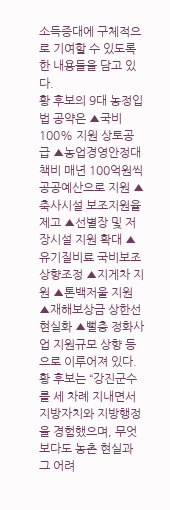소득증대에 구체적으로 기여할 수 있도록 한 내용들을 담고 있다.
황 후보의 9대 농정입법 공약은 ▲국비 100% 지원 상토공급 ▲농업경영안정대책비 매년 100억원씩 공공예산으로 지원 ▲축사시설 보조지원율 제고 ▲선별장 및 저장시설 지원 확대 ▲유기질비료 국비보조 상향조정 ▲지게차 지원 ▲톤백저울 지원 ▲재해보상금 상한선 현실화 ▲뻘층 정화사업 지원규모 상향 등으로 이루어져 있다.
황 후보는 “강진군수를 세 차례 지내면서 지방자치와 지방행정을 경험했으며, 무엇보다도 농촌 현실과 그 어려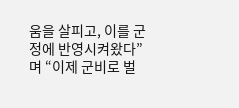움을 살피고, 이를 군정에 반영시켜왔다”며 “이제 군비로 벌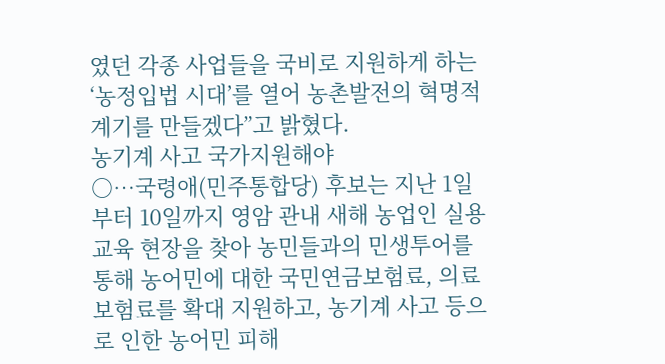였던 각종 사업들을 국비로 지원하게 하는 ‘농정입법 시대’를 열어 농촌발전의 혁명적 계기를 만들겠다”고 밝혔다.
농기계 사고 국가지원해야
○…국령애(민주통합당) 후보는 지난 1일부터 10일까지 영암 관내 새해 농업인 실용교육 현장을 찾아 농민들과의 민생투어를 통해 농어민에 대한 국민연금보험료, 의료보험료를 확대 지원하고, 농기계 사고 등으로 인한 농어민 피해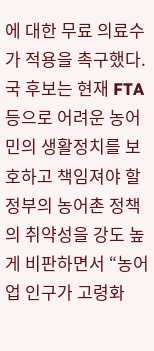에 대한 무료 의료수가 적용을 촉구했다.
국 후보는 현재 FTA 등으로 어려운 농어민의 생활정치를 보호하고 책임져야 할 정부의 농어촌 정책의 취약성을 강도 높게 비판하면서 “농어업 인구가 고령화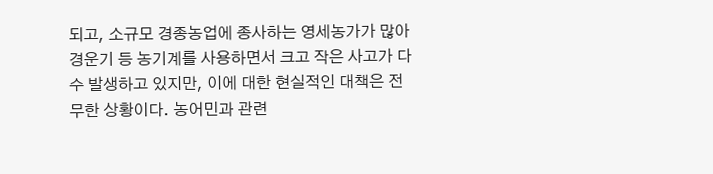되고, 소규모 경종농업에 종사하는 영세농가가 많아 경운기 등 농기계를 사용하면서 크고 작은 사고가 다수 발생하고 있지만, 이에 대한 현실적인 대책은 전무한 상황이다. 농어민과 관련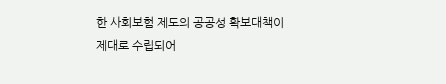한 사회보험 제도의 공공성 확보대책이 제대로 수립되어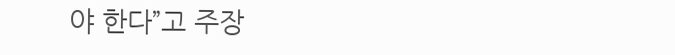야 한다”고 주장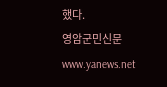했다.
영암군민신문 www.yanews.net